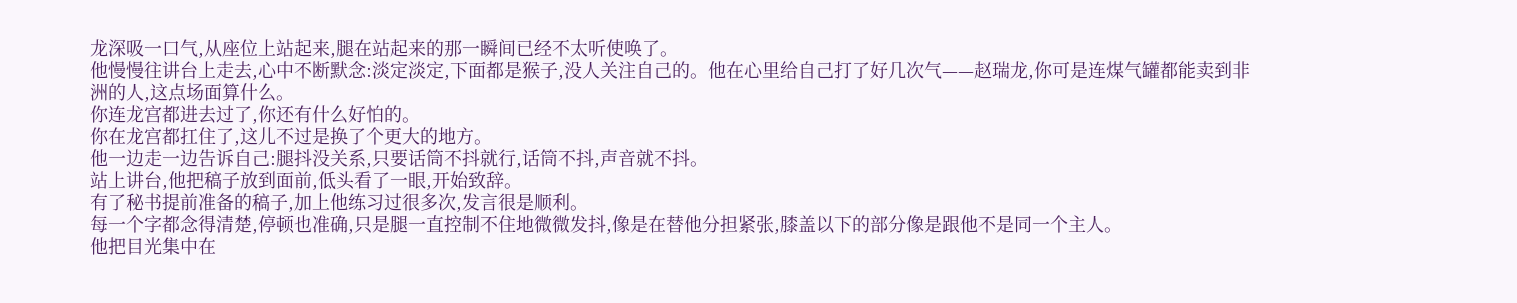龙深吸一口气,从座位上站起来,腿在站起来的那一瞬间已经不太听使唤了。
他慢慢往讲台上走去,心中不断默念:淡定淡定,下面都是猴子,没人关注自己的。他在心里给自己打了好几次气——赵瑞龙,你可是连煤气罐都能卖到非洲的人,这点场面算什么。
你连龙宫都进去过了,你还有什么好怕的。
你在龙宫都扛住了,这儿不过是换了个更大的地方。
他一边走一边告诉自己:腿抖没关系,只要话筒不抖就行,话筒不抖,声音就不抖。
站上讲台,他把稿子放到面前,低头看了一眼,开始致辞。
有了秘书提前准备的稿子,加上他练习过很多次,发言很是顺利。
每一个字都念得清楚,停顿也准确,只是腿一直控制不住地微微发抖,像是在替他分担紧张,膝盖以下的部分像是跟他不是同一个主人。
他把目光集中在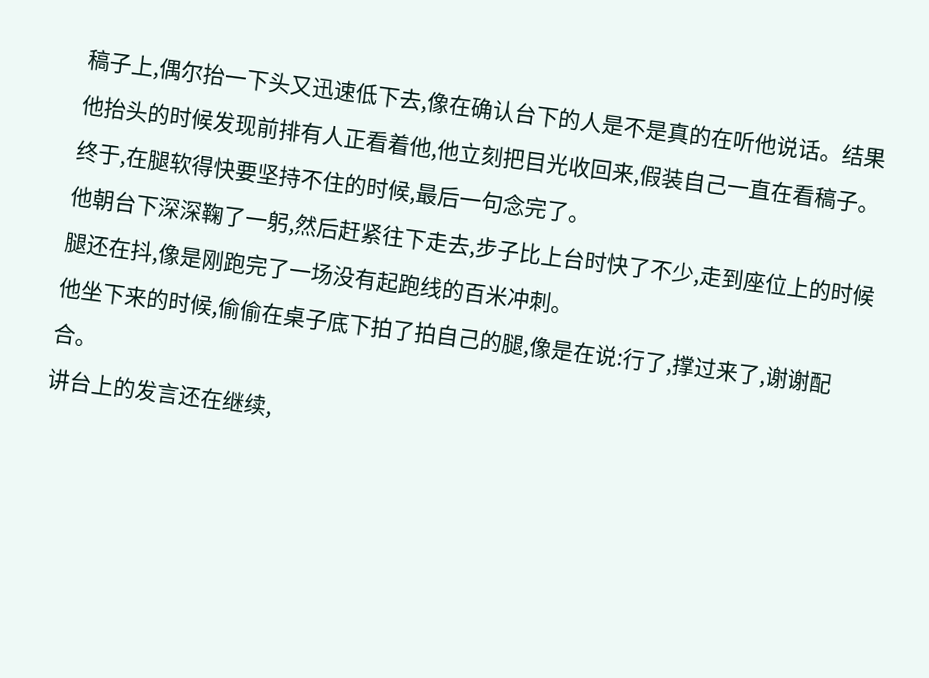稿子上,偶尔抬一下头又迅速低下去,像在确认台下的人是不是真的在听他说话。结果他抬头的时候发现前排有人正看着他,他立刻把目光收回来,假装自己一直在看稿子。
终于,在腿软得快要坚持不住的时候,最后一句念完了。
他朝台下深深鞠了一躬,然后赶紧往下走去,步子比上台时快了不少,走到座位上的时候腿还在抖,像是刚跑完了一场没有起跑线的百米冲刺。
他坐下来的时候,偷偷在桌子底下拍了拍自己的腿,像是在说:行了,撑过来了,谢谢配合。
讲台上的发言还在继续,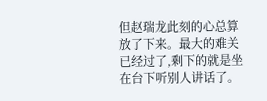但赵瑞龙此刻的心总算放了下来。最大的难关已经过了,剩下的就是坐在台下听别人讲话了。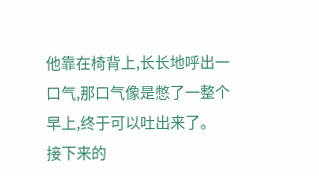他靠在椅背上,长长地呼出一口气,那口气像是憋了一整个早上,终于可以吐出来了。
接下来的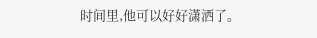时间里,他可以好好潇洒了。